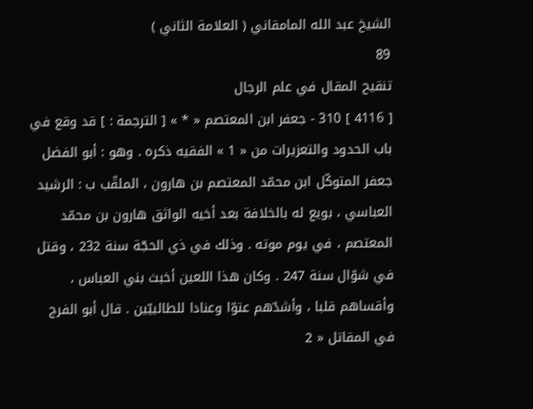الشيخ عبد الله المامقاني ( العلامة الثاني )
89
تنقيح المقال في علم الرجال
[ 4116 ] 310 - جعفر ابن المعتصم « * » [ الترجمة : ] قد وقع في باب الحدود والتعزيرات من « 1 » الفقيه ذكره . وهو : أبو الفضل جعفر المتوكّل ابن محمّد المعتصم بن هارون ، الملقّب ب : الرشيد العباسي ، بويع له بالخلافة بعد أخيه الواثق هارون بن محمّد المعتصم ، في يوم موته . وذلك في ذي الحجّة سنة 232 ، وقتل في شوّال سنة 247 . وكان هذا اللعين أخبث بني العباس ، وأقساهم قلبا ، وأشدّهم عتوّا وعنادا للطالبيّين . قال أبو الفرج في المقاتل « 2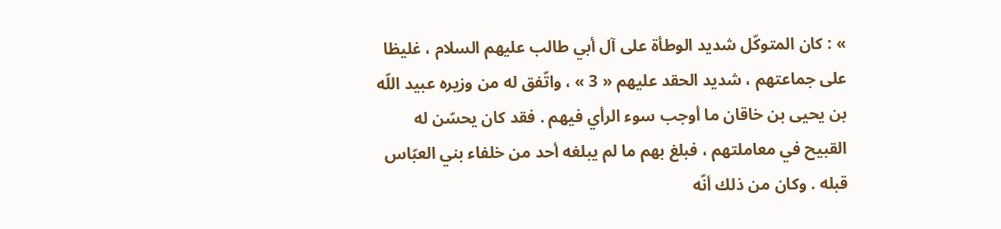» : كان المتوكّل شديد الوطأة على آل أبي طالب عليهم السلام ، غليظا على جماعتهم ، شديد الحقد عليهم « 3 » ، واتّفق له من وزيره عبيد اللّه بن يحيى بن خاقان ما أوجب سوء الرأي فيهم . فقد كان يحسّن له القبيح في معاملتهم ، فبلغ بهم ما لم يبلغه أحد من خلفاء بني العبّاس قبله . وكان من ذلك أنّه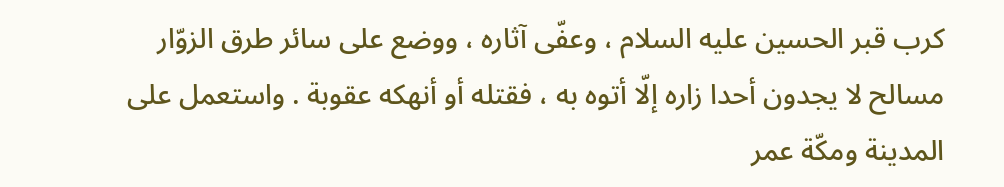كرب قبر الحسين عليه السلام ، وعفّى آثاره ، ووضع على سائر طرق الزوّار مسالح لا يجدون أحدا زاره إلّا أتوه به ، فقتله أو أنهكه عقوبة . واستعمل على المدينة ومكّة عمر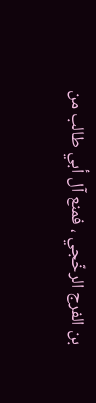بن الفرج الرخّجي ، فمنع آل أبي طالب من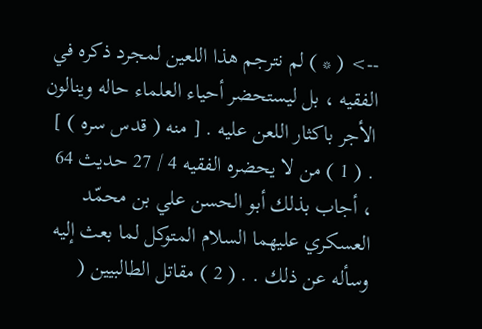--> ( * ) لم نترجم هذا اللعين لمجرد ذكره في الفقيه ، بل ليستحضر أحياء العلماء حاله وينالون الأجر باكثار اللعن عليه . [ منه ( قدس سره ) ] . ( 1 ) من لا يحضره الفقيه 4 / 27 حديث 64 ، أجاب بذلك أبو الحسن علي بن محمّد العسكري عليهما السلام المتوكل لما بعث إليه وسأله عن ذلك . . ( 2 ) مقاتل الطالبيين (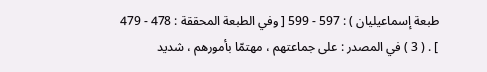طبعة إسماعيليان ) : 597 - 599 [ وفي الطبعة المحققة : 478 - 479 ] . ( 3 ) في المصدر : على جماعتهم ، مهتمّا بأمورهم ، شديد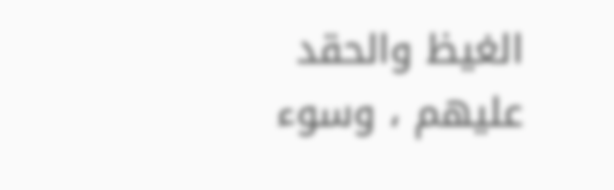الغيظ والحقد عليهم ، وسوء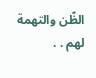الظّن والتهمة لهم . .